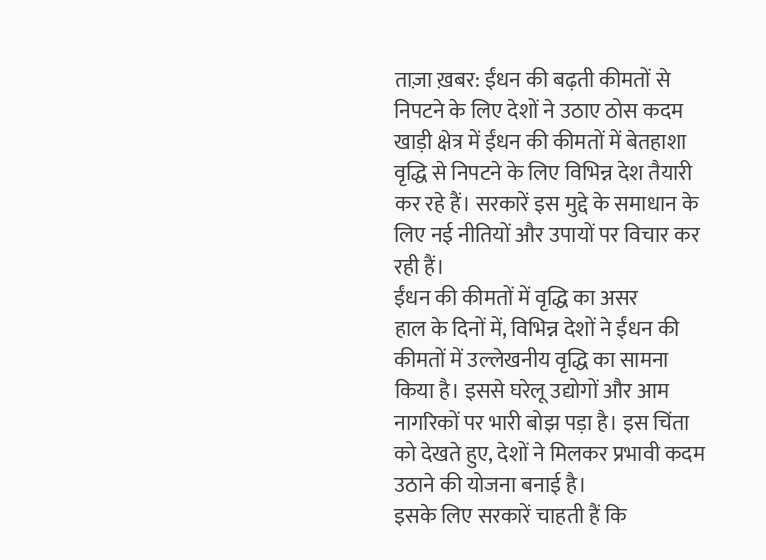ताज़ा ख़बर: ईंधन की बढ़ती कीमतों से निपटने के लिए देशों ने उठाए ठोस कदम
खाड़ी क्षेत्र में ईंधन की कीमतों में बेतहाशा वृद्धि से निपटने के लिए विभिन्न देश तैयारी कर रहे हैं। सरकारें इस मुद्दे के समाधान के लिए नई नीतियों और उपायों पर विचार कर रही हैं।
ईंधन की कीमतों में वृद्धि का असर
हाल के दिनों में, विभिन्न देशों ने ईंधन की कीमतों में उल्लेखनीय वृद्धि का सामना किया है। इससे घरेलू उद्योगों और आम नागरिकों पर भारी बोझ पड़ा है। इस चिंता को देखते हुए, देशों ने मिलकर प्रभावी कदम उठाने की योजना बनाई है।
इसके लिए सरकारें चाहती हैं कि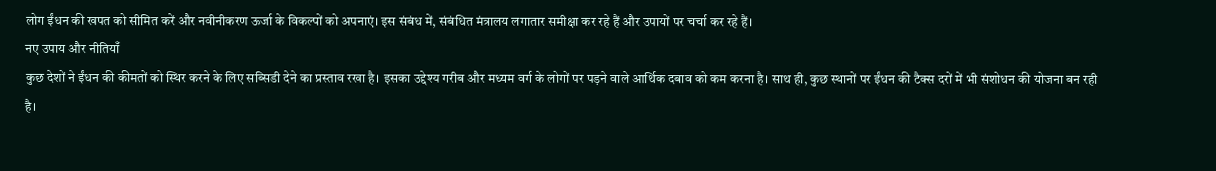लोग ईंधन की खपत को सीमित करें और नवीनीकरण ऊर्जा के विकल्पों को अपनाएं। इस संबंध में, संबंधित मंत्रालय लगातार समीक्षा कर रहे हैं और उपायों पर चर्चा कर रहे हैं।
नए उपाय और नीतियाँ
कुछ देशों ने ईंधन की कीमतों को स्थिर करने के लिए सब्सिडी देने का प्रस्ताव रखा है। इसका उद्देश्य गरीब और मध्यम वर्ग के लोगों पर पड़ने वाले आर्थिक दबाव को कम करना है। साथ ही, कुछ स्थानों पर ईंधन की टैक्स दरों में भी संशोधन की योजना बन रही है।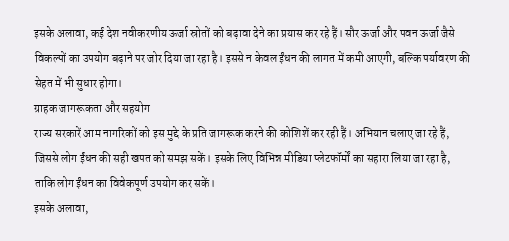इसके अलावा, कई देश नवीकरणीय ऊर्जा स्रोतों को बढ़ावा देने का प्रयास कर रहे हैं। सौर ऊर्जा और पवन ऊर्जा जैसे विकल्पों का उपयोग बढ़ाने पर जोर दिया जा रहा है। इससे न केवल ईंधन की लागत में कमी आएगी, बल्कि पर्यावरण की सेहत में भी सुधार होगा।
ग्राहक जागरूकता और सहयोग
राज्य सरकारें आम नागरिकों को इस मुद्दे के प्रति जागरूक करने की कोशिशें कर रही हैं। अभियान चलाए जा रहे हैं, जिससे लोग ईंधन की सही खपत को समझ सकें। इसके लिए विभिन्न मीडिया प्लेटफॉर्मों का सहारा लिया जा रहा है, ताकि लोग ईंधन का विवेकपूर्ण उपयोग कर सकें।
इसके अलावा,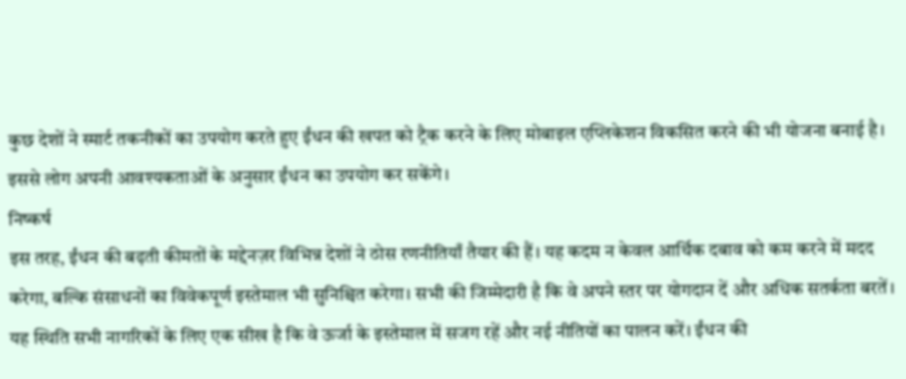कुछ देशों ने स्मार्ट तकनीकों का उपयोग करते हुए ईंधन की खपत को ट्रैक करने के लिए मोबाइल एप्लिकेशन विकसित करने की भी योजना बनाई है। इससे लोग अपनी आवश्यकताओं के अनुसार ईंधन का उपयोग कर सकेंगे।
निष्कर्ष
इस तरह, ईंधन की बढ़ती कीमतों के मद्देनज़र विभिन्न देशों ने ठोस रणनीतियाँ तैयार की हैं। यह कदम न केवल आर्थिक दबाव को कम करने में मदद करेगा, बल्कि संसाधनों का विवेकपूर्ण इस्तेमाल भी सुनिश्चित करेगा। सभी की जिम्मेदारी है कि वे अपने स्तर पर योगदान दें और अधिक सतर्कता बरतें।
यह स्थिति सभी नागरिकों के लिए एक सीख है कि वे ऊर्जा के इस्तेमाल में सजग रहें और नई नीतियों का पालन करें। ईंधन की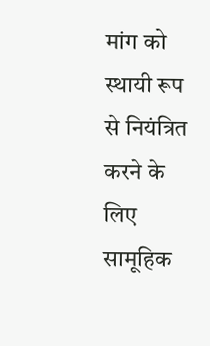मांग को स्थायी रूप से नियंत्रित करने के लिए सामूहिक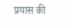प्रयास की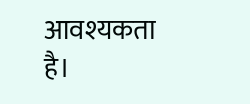आवश्यकता है।